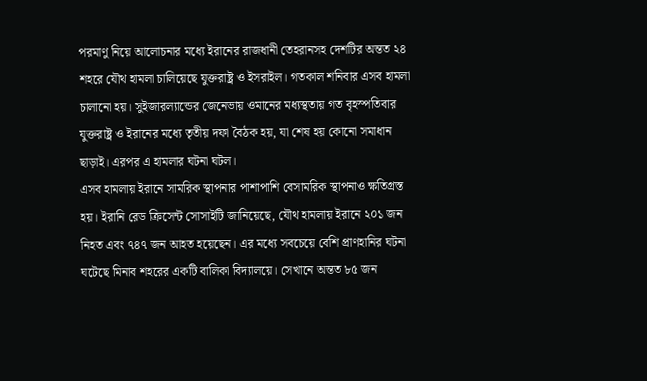পরমাণু নিয়ে আলোচনার মধ্যে ইরানের রাজধানী তেহরানসহ দেশটির অন্তত ২৪ শহরে যৌথ হামলা চালিয়েছে যুক্তরাষ্ট্র ও ইসরাইল। গতকাল শনিবার এসব হামলা চালানো হয়। সুইজারল্যান্ডের জেনেভায় ওমানের মধ্যস্থতায় গত বৃহস্পতিবার যুক্তরাষ্ট্র ও ইরানের মধ্যে তৃতীয় দফা বৈঠক হয়, যা শেষ হয় কোনো সমাধান ছাড়াই। এরপর এ হামলার ঘটনা ঘটল।
এসব হামলায় ইরানে সামরিক স্থাপনার পাশাপাশি বেসামরিক স্থাপনাও ক্ষতিগ্রস্ত হয়। ইরানি রেড ক্রিসেন্ট সোসাইটি জানিয়েছে, যৌথ হামলায় ইরানে ২০১ জন নিহত এবং ৭৪৭ জন আহত হয়েছেন। এর মধ্যে সবচেয়ে বেশি প্রাণহানির ঘটনা ঘটেছে মিনাব শহরের একটি বালিকা বিদ্যালয়ে। সেখানে অন্তত ৮৫ জন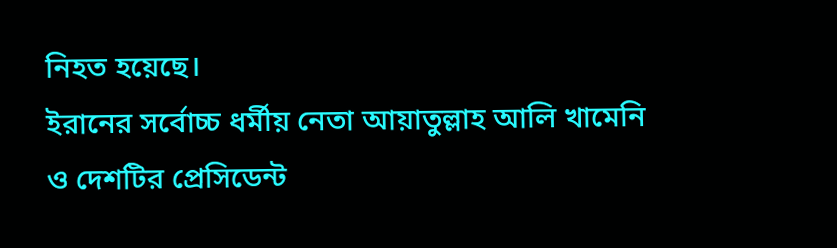নিহত হয়েছে।
ইরানের সর্বোচ্চ ধর্মীয় নেতা আয়াতুল্লাহ আলি খামেনি ও দেশটির প্রেসিডেন্ট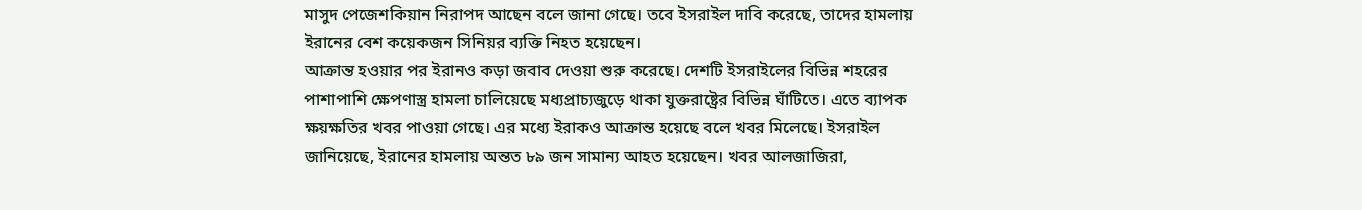মাসুদ পেজেশকিয়ান নিরাপদ আছেন বলে জানা গেছে। তবে ইসরাইল দাবি করেছে, তাদের হামলায় ইরানের বেশ কয়েকজন সিনিয়র ব্যক্তি নিহত হয়েছেন।
আক্রান্ত হওয়ার পর ইরানও কড়া জবাব দেওয়া শুরু করেছে। দেশটি ইসরাইলের বিভিন্ন শহরের পাশাপাশি ক্ষেপণাস্ত্র হামলা চালিয়েছে মধ্যপ্রাচ্যজুড়ে থাকা যুক্তরাষ্ট্রের বিভিন্ন ঘাঁটিতে। এতে ব্যাপক ক্ষয়ক্ষতির খবর পাওয়া গেছে। এর মধ্যে ইরাকও আক্রান্ত হয়েছে বলে খবর মিলেছে। ইসরাইল জানিয়েছে, ইরানের হামলায় অন্তত ৮৯ জন সামান্য আহত হয়েছেন। খবর আলজাজিরা,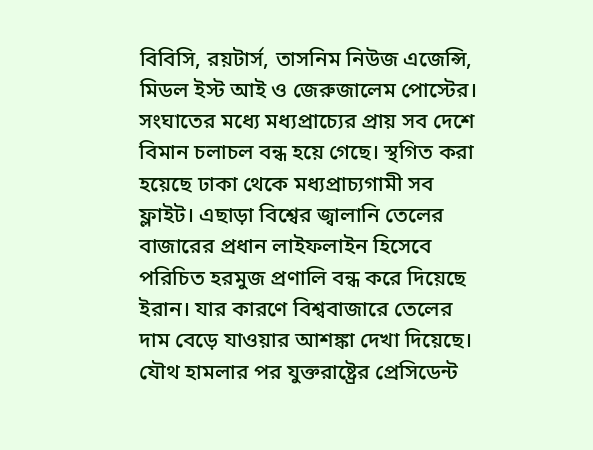বিবিসি, রয়টার্স, তাসনিম নিউজ এজেন্সি, মিডল ইস্ট আই ও জেরুজালেম পোস্টের।
সংঘাতের মধ্যে মধ্যপ্রাচ্যের প্রায় সব দেশে বিমান চলাচল বন্ধ হয়ে গেছে। স্থগিত করা হয়েছে ঢাকা থেকে মধ্যপ্রাচ্যগামী সব ফ্লাইট। এছাড়া বিশ্বের জ্বালানি তেলের বাজারের প্রধান লাইফলাইন হিসেবে পরিচিত হরমুজ প্রণালি বন্ধ করে দিয়েছে ইরান। যার কারণে বিশ্ববাজারে তেলের দাম বেড়ে যাওয়ার আশঙ্কা দেখা দিয়েছে।
যৌথ হামলার পর যুক্তরাষ্ট্রের প্রেসিডেন্ট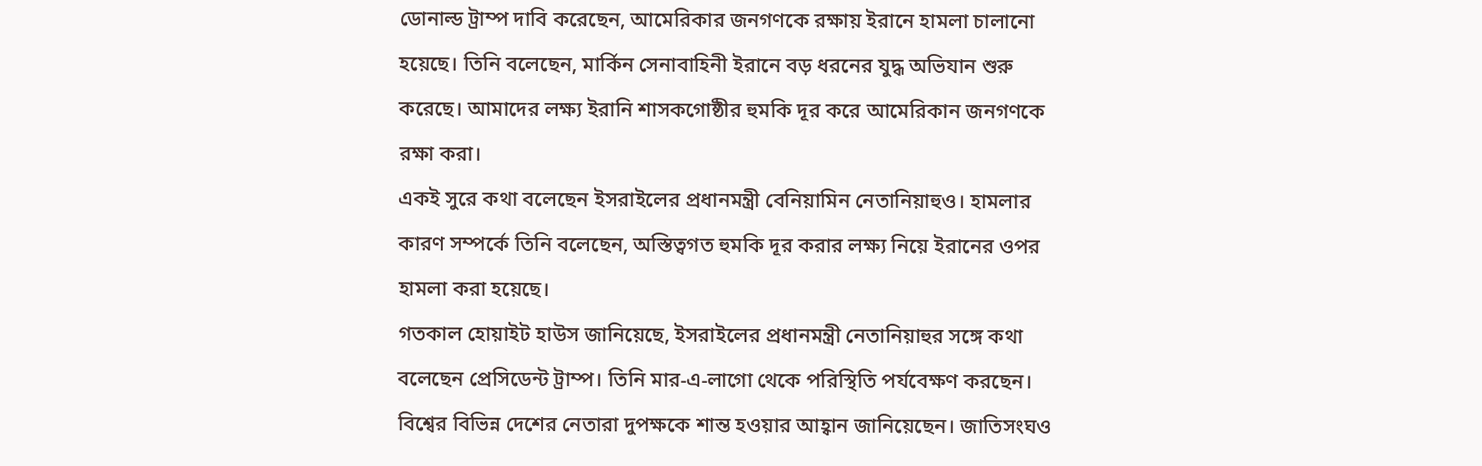ডোনাল্ড ট্রাম্প দাবি করেছেন, আমেরিকার জনগণকে রক্ষায় ইরানে হামলা চালানো হয়েছে। তিনি বলেছেন, মার্কিন সেনাবাহিনী ইরানে বড় ধরনের যুদ্ধ অভিযান শুরু করেছে। আমাদের লক্ষ্য ইরানি শাসকগোষ্ঠীর হুমকি দূর করে আমেরিকান জনগণকে রক্ষা করা।
একই সুরে কথা বলেছেন ইসরাইলের প্রধানমন্ত্রী বেনিয়ামিন নেতানিয়াহুও। হামলার কারণ সম্পর্কে তিনি বলেছেন, অস্তিত্বগত হুমকি দূর করার লক্ষ্য নিয়ে ইরানের ওপর হামলা করা হয়েছে।
গতকাল হোয়াইট হাউস জানিয়েছে, ইসরাইলের প্রধানমন্ত্রী নেতানিয়াহুর সঙ্গে কথা বলেছেন প্রেসিডেন্ট ট্রাম্প। তিনি মার-এ-লাগো থেকে পরিস্থিতি পর্যবেক্ষণ করছেন।
বিশ্বের বিভিন্ন দেশের নেতারা দুপক্ষকে শান্ত হওয়ার আহ্বান জানিয়েছেন। জাতিসংঘও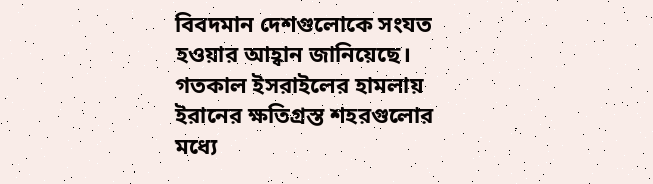বিবদমান দেশগুলোকে সংযত হওয়ার আহ্বান জানিয়েছে।
গতকাল ইসরাইলের হামলায় ইরানের ক্ষতিগ্রস্ত শহরগুলোর মধ্যে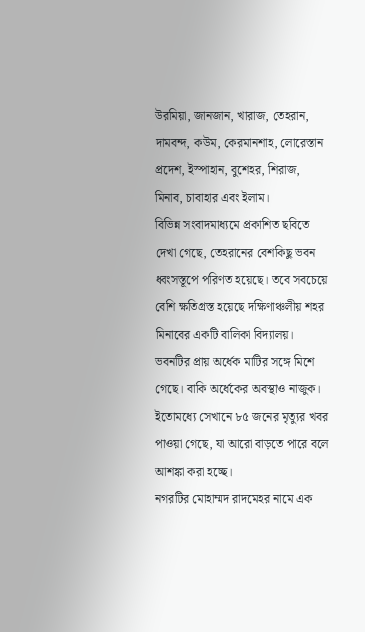উরমিয়া, জানজান, খারাজ, তেহরান, দামবন্দ, কউম, কেরমানশাহ, লোরেস্তান প্রদেশ, ইস্পাহান, বুশেহর, শিরাজ, মিনাব, চাবাহার এবং ইলাম।
বিভিন্ন সংবাদমাধ্যমে প্রকাশিত ছবিতে দেখা গেছে, তেহরানের বেশকিছু ভবন ধ্বংসস্তূপে পরিণত হয়েছে। তবে সবচেয়ে বেশি ক্ষতিগ্রস্ত হয়েছে দক্ষিণাঞ্চলীয় শহর মিনাবের একটি বালিকা বিদ্যালয়। ভবনটির প্রায় অর্ধেক মাটির সঙ্গে মিশে গেছে। বাকি অর্ধেকের অবস্থাও নাজুক। ইতোমধ্যে সেখানে ৮৫ জনের মৃত্যুর খবর পাওয়া গেছে, যা আরো বাড়তে পারে বলে আশঙ্কা করা হচ্ছে।
নগরটির মোহাম্মদ রাদমেহর নামে এক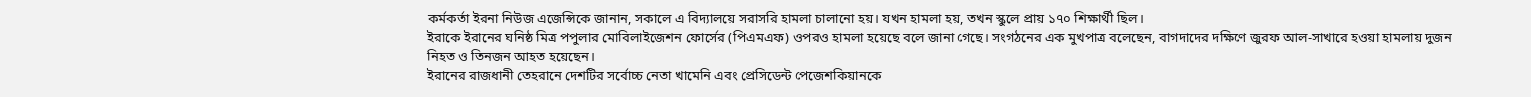কর্মকর্তা ইরনা নিউজ এজেন্সিকে জানান, সকালে এ বিদ্যালয়ে সরাসরি হামলা চালানো হয়। যখন হামলা হয়, তখন স্কুলে প্রায় ১৭০ শিক্ষার্থী ছিল।
ইরাকে ইরানের ঘনিষ্ঠ মিত্র পপুলার মোবিলাইজেশন ফোর্সের (পিএমএফ) ওপরও হামলা হয়েছে বলে জানা গেছে। সংগঠনের এক মুখপাত্র বলেছেন, বাগদাদের দক্ষিণে জুরফ আল-সাখারে হওয়া হামলায় দুজন নিহত ও তিনজন আহত হয়েছেন।
ইরানের রাজধানী তেহরানে দেশটির সর্বোচ্চ নেতা খামেনি এবং প্রেসিডেন্ট পেজেশকিয়ানকে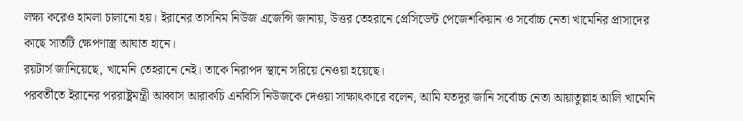লক্ষ্য করেও হামলা চালানো হয়। ইরানের তাসনিম নিউজ এজেন্সি জানায়, উত্তর তেহরানে প্রেসিডেন্ট পেজেশকিয়ান ও সর্বোচ্চ নেতা খামেনির প্রাসাদের কাছে সাতটি ক্ষেপণাস্ত্র আঘাত হানে।
রয়টার্স জানিয়েছে, খামেনি তেহরানে নেই। তাকে নিরাপদ স্থানে সরিয়ে নেওয়া হয়েছে।
পরবর্তীতে ইরানের পররাষ্ট্রমন্ত্রী আব্বাস আরাকচি এনবিসি নিউজকে দেওয়া সাক্ষাৎকারে বলেন, আমি যতদূর জানি সর্বোচ্চ নেতা আয়াতুল্লাহ আলি খামেনি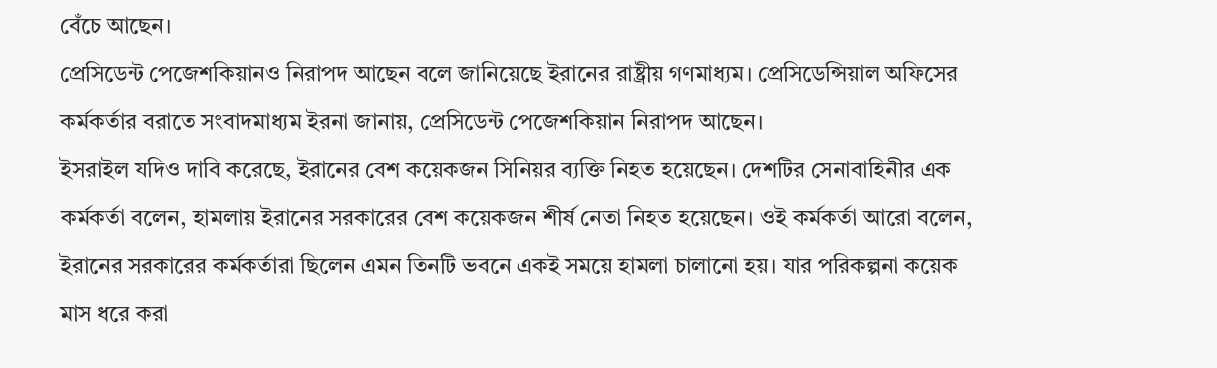বেঁচে আছেন।
প্রেসিডেন্ট পেজেশকিয়ানও নিরাপদ আছেন বলে জানিয়েছে ইরানের রাষ্ট্রীয় গণমাধ্যম। প্রেসিডেন্সিয়াল অফিসের কর্মকর্তার বরাতে সংবাদমাধ্যম ইরনা জানায়, প্রেসিডেন্ট পেজেশকিয়ান নিরাপদ আছেন।
ইসরাইল যদিও দাবি করেছে, ইরানের বেশ কয়েকজন সিনিয়র ব্যক্তি নিহত হয়েছেন। দেশটির সেনাবাহিনীর এক কর্মকর্তা বলেন, হামলায় ইরানের সরকারের বেশ কয়েকজন শীর্ষ নেতা নিহত হয়েছেন। ওই কর্মকর্তা আরো বলেন, ইরানের সরকারের কর্মকর্তারা ছিলেন এমন তিনটি ভবনে একই সময়ে হামলা চালানো হয়। যার পরিকল্পনা কয়েক মাস ধরে করা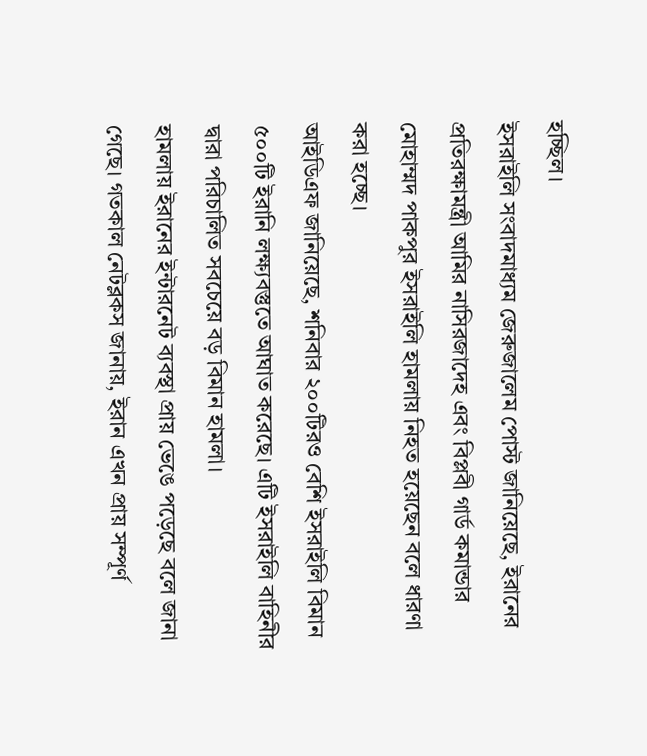হচ্ছিল।
ইসরাইলি সংবাদমাধ্যম জেরুজালেম পোস্ট জানিয়েছে, ইরানের প্রতিরক্ষামন্ত্রী আমির নাসিরজাদেহ এবং বিপ্লবী গার্ড কমান্ডার মোহাম্মদ পাকপুর ইসরাইলি হামলায় নিহত হয়েছেন বলে ধারণা করা হচ্ছে।
আইডিএফ জানিয়েছে, শনিবার ২০০টিরও বেশি ইসরাইলি বিমান ৫০০টি ইরানি লক্ষ্যবস্তুতে আঘাত করেছে। এটি ইসরাইলি বাহিনীর দ্বারা পরিচালিত সবচেয়ে বড় বিমান হামলা।
হামলায় ইরানের ইন্টারনেট ব্যবস্থা প্রায় ভেঙে পড়েছে বলে জানা গেছে। গতকাল নেটব্লকস জানায়, ইরান এখন প্রায় সম্পূর্ণ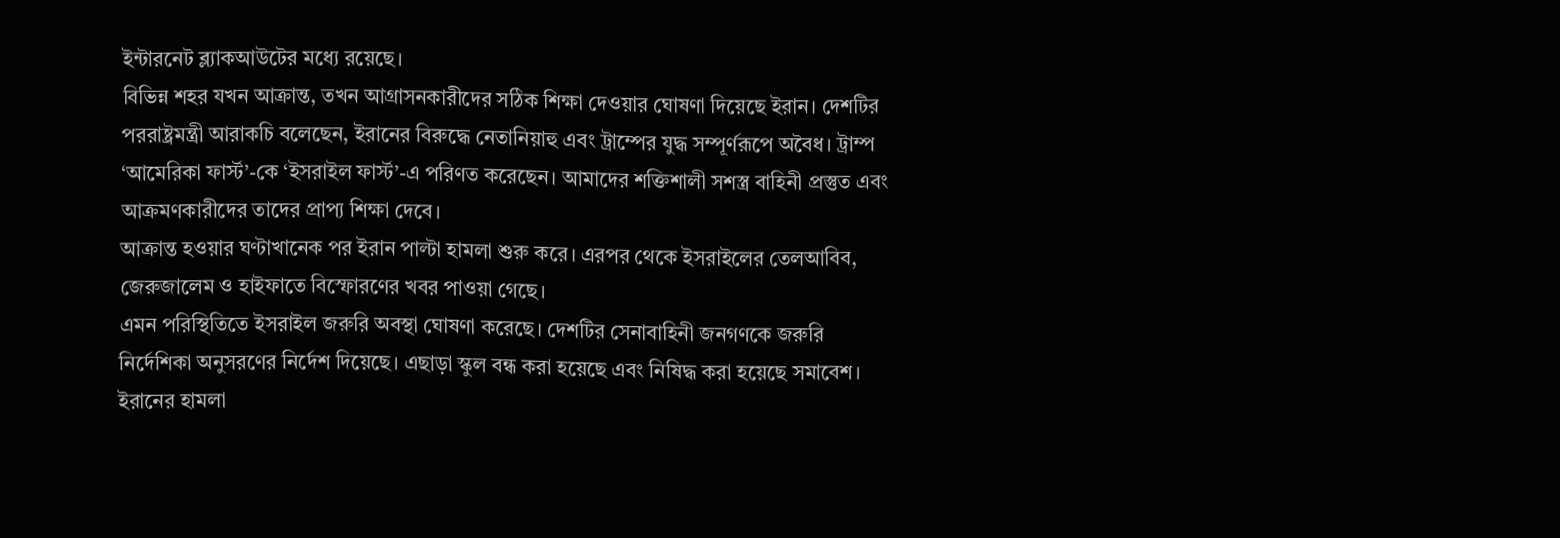ইন্টারনেট ব্ল্যাকআউটের মধ্যে রয়েছে।
বিভিন্ন শহর যখন আক্রান্ত, তখন আগ্রাসনকারীদের সঠিক শিক্ষা দেওয়ার ঘোষণা দিয়েছে ইরান। দেশটির পররাষ্ট্রমন্ত্রী আরাকচি বলেছেন, ইরানের বিরুদ্ধে নেতানিয়াহু এবং ট্রাম্পের যুদ্ধ সম্পূর্ণরূপে অবৈধ। ট্রাম্প ‘আমেরিকা ফার্স্ট’-কে ‘ইসরাইল ফার্স্ট’-এ পরিণত করেছেন। আমাদের শক্তিশালী সশস্ত্র বাহিনী প্রস্তুত এবং আক্রমণকারীদের তাদের প্রাপ্য শিক্ষা দেবে।
আক্রান্ত হওয়ার ঘণ্টাখানেক পর ইরান পাল্টা হামলা শুরু করে। এরপর থেকে ইসরাইলের তেলআবিব, জেরুজালেম ও হাইফাতে বিস্ফোরণের খবর পাওয়া গেছে।
এমন পরিস্থিতিতে ইসরাইল জরুরি অবস্থা ঘোষণা করেছে। দেশটির সেনাবাহিনী জনগণকে জরুরি নির্দেশিকা অনুসরণের নির্দেশ দিয়েছে। এছাড়া স্কুল বন্ধ করা হয়েছে এবং নিষিদ্ধ করা হয়েছে সমাবেশ।
ইরানের হামলা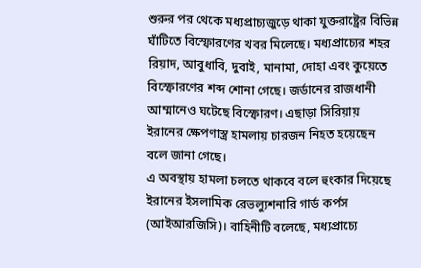শুরুর পর থেকে মধ্যপ্রাচ্যজুড়ে থাকা যুক্তরাষ্ট্রের বিভিন্ন ঘাঁটিতে বিস্ফোরণের খবর মিলেছে। মধ্যপ্রাচ্যের শহর রিয়াদ, আবুধাবি, দুবাই, মানামা, দোহা এবং কুয়েতে বিস্ফোরণের শব্দ শোনা গেছে। জর্ডানের রাজধানী আম্মানেও ঘটেছে বিস্ফোরণ। এছাড়া সিরিয়ায় ইরানের ক্ষেপণাস্ত্র হামলায় চারজন নিহত হয়েছেন বলে জানা গেছে।
এ অবস্থায় হামলা চলতে থাকবে বলে হুংকার দিয়েছে ইরানের ইসলামিক রেভল্যুশনারি গার্ড কর্পস (আইআরজিসি)। বাহিনীটি বলেছে, মধ্যপ্রাচ্যে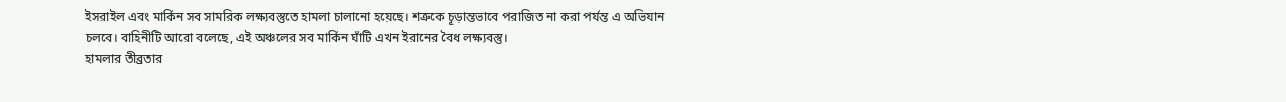ইসরাইল এবং মার্কিন সব সামরিক লক্ষ্যবস্তুতে হামলা চালানো হয়েছে। শত্রুকে চূড়ান্তভাবে পরাজিত না করা পর্যন্ত এ অভিযান চলবে। বাহিনীটি আরো বলেছে, এই অঞ্চলের সব মার্কিন ঘাঁটি এখন ইরানের বৈধ লক্ষ্যবস্তু।
হামলার তীব্রতার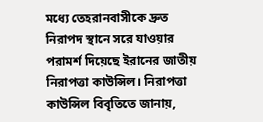মধ্যে তেহরানবাসীকে দ্রুত নিরাপদ স্থানে সরে যাওয়ার পরামর্শ দিয়েছে ইরানের জাতীয় নিরাপত্তা কাউন্সিল। নিরাপত্তা কাউন্সিল বিবৃতিতে জানায়,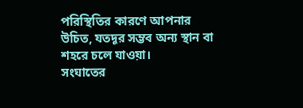পরিস্থিতির কারণে আপনার উচিত, যতদূর সম্ভব অন্য স্থান বা শহরে চলে যাওয়া।
সংঘাতের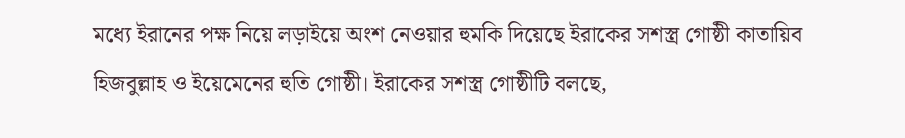মধ্যে ইরানের পক্ষ নিয়ে লড়াইয়ে অংশ নেওয়ার হুমকি দিয়েছে ইরাকের সশস্ত্র গোষ্ঠী কাতায়িব হিজবুল্লাহ ও ইয়েমেনের হুতি গোষ্ঠী। ইরাকের সশস্ত্র গোষ্ঠীটি বলছে,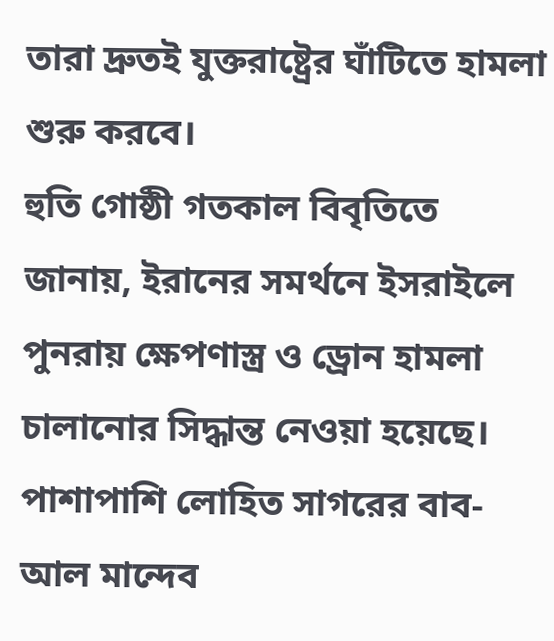তারা দ্রুতই যুক্তরাষ্ট্রের ঘাঁটিতে হামলা শুরু করবে।
হুতি গোষ্ঠী গতকাল বিবৃতিতে জানায়, ইরানের সমর্থনে ইসরাইলে পুনরায় ক্ষেপণাস্ত্র ও ড্রোন হামলা চালানোর সিদ্ধান্ত নেওয়া হয়েছে। পাশাপাশি লোহিত সাগরের বাব-আল মান্দেব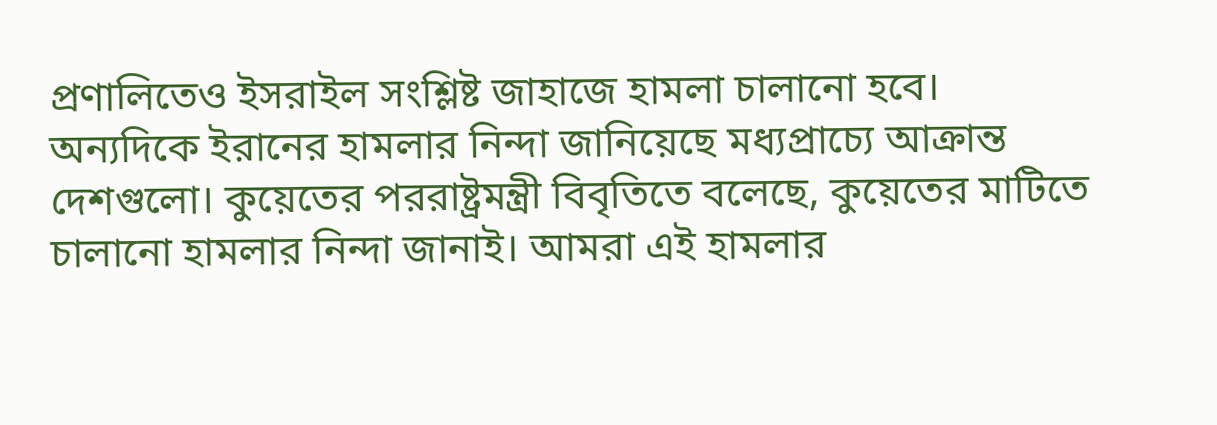প্রণালিতেও ইসরাইল সংশ্লিষ্ট জাহাজে হামলা চালানো হবে।
অন্যদিকে ইরানের হামলার নিন্দা জানিয়েছে মধ্যপ্রাচ্যে আক্রান্ত দেশগুলো। কুয়েতের পররাষ্ট্রমন্ত্রী বিবৃতিতে বলেছে, কুয়েতের মাটিতে চালানো হামলার নিন্দা জানাই। আমরা এই হামলার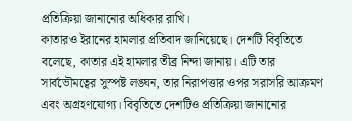প্রতিক্রিয়া জানানোর অধিকার রাখি।
কাতারও ইরানের হামলার প্রতিবাদ জানিয়েছে। দেশটি বিবৃতিতে বলেছে, কাতার এই হামলার তীব্র নিন্দা জানায়। এটি তার সার্বভৌমত্বের সুস্পষ্ট লঙ্ঘন, তার নিরাপত্তার ওপর সরাসরি আক্রমণ এবং অগ্রহণযোগ্য। বিবৃতিতে দেশটিও প্রতিক্রিয়া জানানোর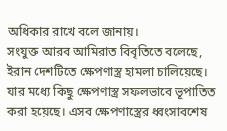অধিকার রাখে বলে জানায়।
সংযুক্ত আরব আমিরাত বিবৃতিতে বলেছে, ইরান দেশটিতে ক্ষেপণাস্ত্র হামলা চালিয়েছে। যার মধ্যে কিছু ক্ষেপণাস্ত্র সফলভাবে ভূপাতিত করা হয়েছে। এসব ক্ষেপণাস্ত্রের ধ্বংসাবশেষ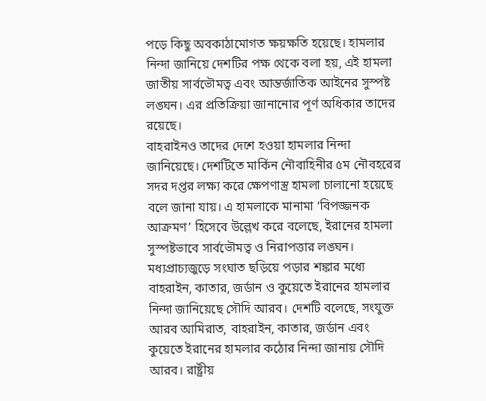পড়ে কিছু অবকাঠামোগত ক্ষয়ক্ষতি হয়েছে। হামলার নিন্দা জানিয়ে দেশটির পক্ষ থেকে বলা হয়, এই হামলা জাতীয় সার্বভৌমত্ব এবং আন্তর্জাতিক আইনের সুস্পষ্ট লঙ্ঘন। এর প্রতিক্রিয়া জানানোর পূর্ণ অধিকার তাদের রয়েছে।
বাহরাইনও তাদের দেশে হওয়া হামলার নিন্দা জানিয়েছে। দেশটিতে মার্কিন নৌবাহিনীর ৫ম নৌবহরের সদর দপ্তর লক্ষ্য করে ক্ষেপণাস্ত্র হামলা চালানো হয়েছে বলে জানা যায়। এ হামলাকে মানামা ‘বিপজ্জনক আক্রমণ’ হিসেবে উল্লেখ করে বলেছে, ইরানের হামলা সুস্পষ্টভাবে সার্বভৌমত্ব ও নিরাপত্তার লঙ্ঘন।
মধ্যপ্রাচ্যজুড়ে সংঘাত ছড়িয়ে পড়ার শঙ্কার মধ্যে বাহরাইন, কাতার, জর্ডান ও কুয়েতে ইরানের হামলার নিন্দা জানিয়েছে সৌদি আরব। দেশটি বলেছে, সংযুক্ত আরব আমিরাত, বাহরাইন, কাতার, জর্ডান এবং কুয়েতে ইরানের হামলার কঠোর নিন্দা জানায় সৌদি আরব। রাষ্ট্রীয়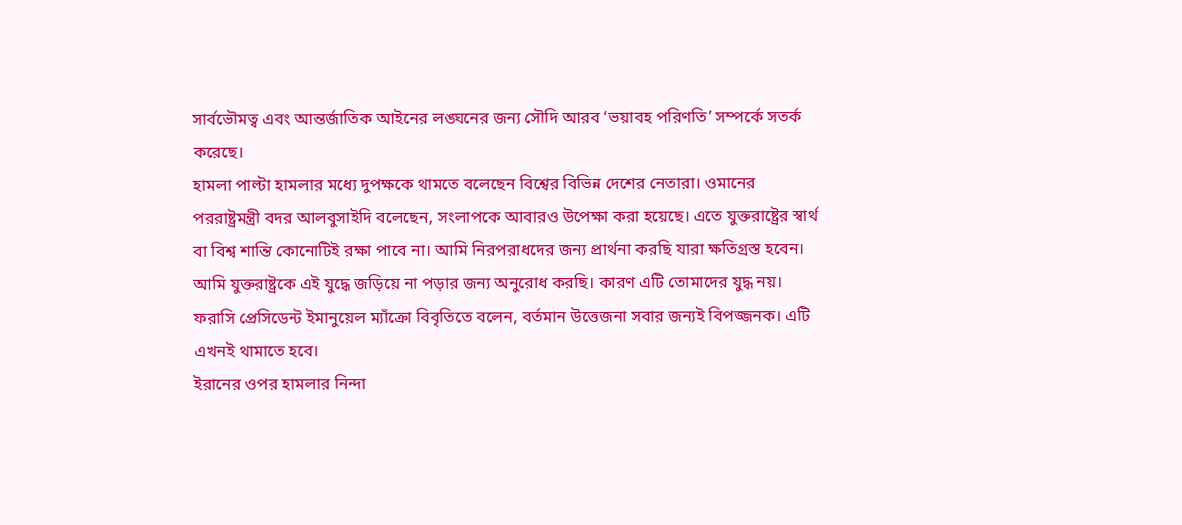সার্বভৌমত্ব এবং আন্তর্জাতিক আইনের লঙ্ঘনের জন্য সৌদি আরব ‘ভয়াবহ পরিণতি’ সম্পর্কে সতর্ক করেছে।
হামলা পাল্টা হামলার মধ্যে দুপক্ষকে থামতে বলেছেন বিশ্বের বিভিন্ন দেশের নেতারা। ওমানের পররাষ্ট্রমন্ত্রী বদর আলবুসাইদি বলেছেন, সংলাপকে আবারও উপেক্ষা করা হয়েছে। এতে যুক্তরাষ্ট্রের স্বার্থ বা বিশ্ব শান্তি কোনোটিই রক্ষা পাবে না। আমি নিরপরাধদের জন্য প্রার্থনা করছি যারা ক্ষতিগ্রস্ত হবেন। আমি যুক্তরাষ্ট্রকে এই যুদ্ধে জড়িয়ে না পড়ার জন্য অনুরোধ করছি। কারণ এটি তোমাদের যুদ্ধ নয়।
ফরাসি প্রেসিডেন্ট ইমানুয়েল ম্যাঁক্রো বিবৃতিতে বলেন, বর্তমান উত্তেজনা সবার জন্যই বিপজ্জনক। এটি এখনই থামাতে হবে।
ইরানের ওপর হামলার নিন্দা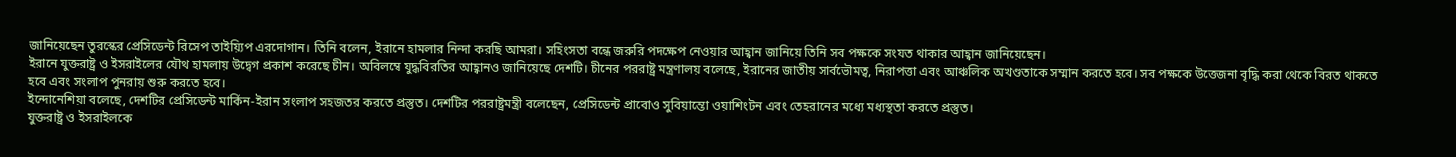জানিয়েছেন তুরস্কের প্রেসিডেন্ট রিসেপ তাইয়্যিপ এরদোগান। তিনি বলেন, ইরানে হামলার নিন্দা করছি আমরা। সহিংসতা বন্ধে জরুরি পদক্ষেপ নেওয়ার আহ্বান জানিয়ে তিনি সব পক্ষকে সংযত থাকার আহ্বান জানিয়েছেন।
ইরানে যুক্তরাষ্ট্র ও ইসরাইলের যৌথ হামলায় উদ্বেগ প্রকাশ করেছে চীন। অবিলম্বে যুদ্ধবিরতির আহ্বানও জানিয়েছে দেশটি। চীনের পররাষ্ট্র মন্ত্রণালয় বলেছে, ইরানের জাতীয় সার্বভৌমত্ব, নিরাপত্তা এবং আঞ্চলিক অখণ্ডতাকে সম্মান করতে হবে। সব পক্ষকে উত্তেজনা বৃদ্ধি করা থেকে বিরত থাকতে হবে এবং সংলাপ পুনরায় শুরু করতে হবে।
ইন্দোনেশিয়া বলেছে, দেশটির প্রেসিডেন্ট মার্কিন-ইরান সংলাপ সহজতর করতে প্রস্তুত। দেশটির পররাষ্ট্রমন্ত্রী বলেছেন, প্রেসিডেন্ট প্রাবোও সুবিয়ান্তো ওয়াশিংটন এবং তেহরানের মধ্যে মধ্যস্থতা করতে প্রস্তুত।
যুক্তরাষ্ট্র ও ইসরাইলকে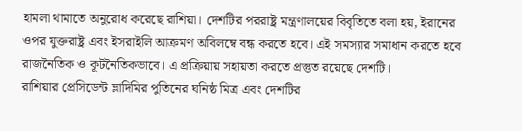হামলা থামাতে অনুরোধ করেছে রাশিয়া। দেশটির পররাষ্ট্র মন্ত্রণালয়ের বিবৃতিতে বলা হয়, ইরানের ওপর যুক্তরাষ্ট্র এবং ইসরাইলি আক্রমণ অবিলম্বে বন্ধ করতে হবে। এই সমস্যার সমাধান করতে হবে রাজনৈতিক ও কূটনৈতিকভাবে। এ প্রক্রিয়ায় সহায়তা করতে প্রস্তুত রয়েছে দেশটি।
রাশিয়ার প্রেসিডেন্ট ভ্লাদিমির পুতিনের ঘনিষ্ঠ মিত্র এবং দেশটির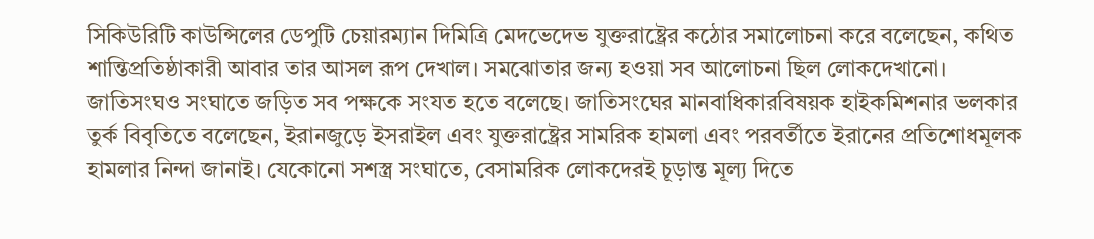সিকিউরিটি কাউন্সিলের ডেপুটি চেয়ারম্যান দিমিত্রি মেদভেদেভ যুক্তরাষ্ট্রের কঠোর সমালোচনা করে বলেছেন, কথিত শান্তিপ্রতিষ্ঠাকারী আবার তার আসল রূপ দেখাল। সমঝোতার জন্য হওয়া সব আলোচনা ছিল লোকদেখানো।
জাতিসংঘও সংঘাতে জড়িত সব পক্ষকে সংযত হতে বলেছে। জাতিসংঘের মানবাধিকারবিষয়ক হাইকমিশনার ভলকার তুর্ক বিবৃতিতে বলেছেন, ইরানজুড়ে ইসরাইল এবং যুক্তরাষ্ট্রের সামরিক হামলা এবং পরবর্তীতে ইরানের প্রতিশোধমূলক হামলার নিন্দা জানাই। যেকোনো সশস্ত্র সংঘাতে, বেসামরিক লোকদেরই চূড়ান্ত মূল্য দিতে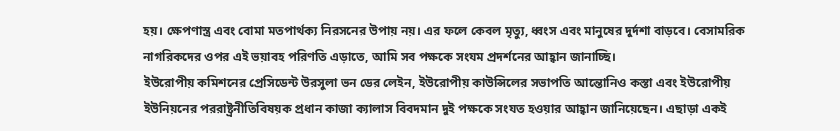হয়। ক্ষেপণাস্ত্র এবং বোমা মতপার্থক্য নিরসনের উপায় নয়। এর ফলে কেবল মৃত্যু, ধ্বংস এবং মানুষের দুর্দশা বাড়বে। বেসামরিক নাগরিকদের ওপর এই ভয়াবহ পরিণতি এড়াতে, আমি সব পক্ষকে সংযম প্রদর্শনের আহ্বান জানাচ্ছি।
ইউরোপীয় কমিশনের প্রেসিডেন্ট উরসুলা ভন ডের লেইন, ইউরোপীয় কাউন্সিলের সভাপতি আন্তোনিও কস্তা এবং ইউরোপীয় ইউনিয়নের পররাষ্ট্রনীতিবিষয়ক প্রধান কাজা ক্যালাস বিবদমান দুই পক্ষকে সংযত হওয়ার আহ্বান জানিয়েছেন। এছাড়া একই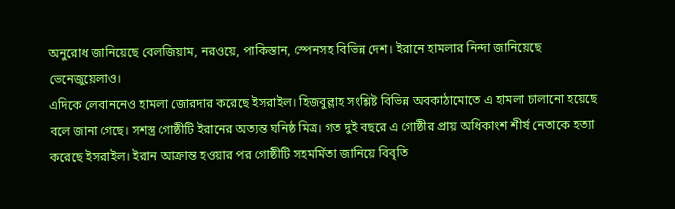অনুরোধ জানিয়েছে বেলজিয়াম, নরওয়ে, পাকিস্তান, স্পেনসহ বিভিন্ন দেশ। ইরানে হামলার নিন্দা জানিয়েছে ভেনেজুয়েলাও।
এদিকে লেবাননেও হামলা জোরদার করেছে ইসরাইল। হিজবুল্লাহ সংশ্লিষ্ট বিভিন্ন অবকাঠামোতে এ হামলা চালানো হয়েছে বলে জানা গেছে। সশস্ত্র গোষ্ঠীটি ইরানের অত্যন্ত ঘনিষ্ঠ মিত্র। গত দুই বছরে এ গোষ্ঠীর প্রায় অধিকাংশ শীর্ষ নেতাকে হত্যা করেছে ইসরাইল। ইরান আক্রান্ত হওয়ার পর গোষ্ঠীটি সহমর্মিতা জানিয়ে বিবৃতি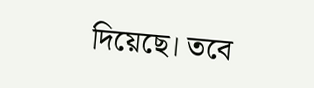দিয়েছে। তবে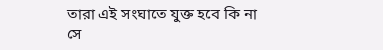তারা এই সংঘাতে যুক্ত হবে কি না সে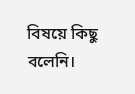বিষয়ে কিছু বলেনি।